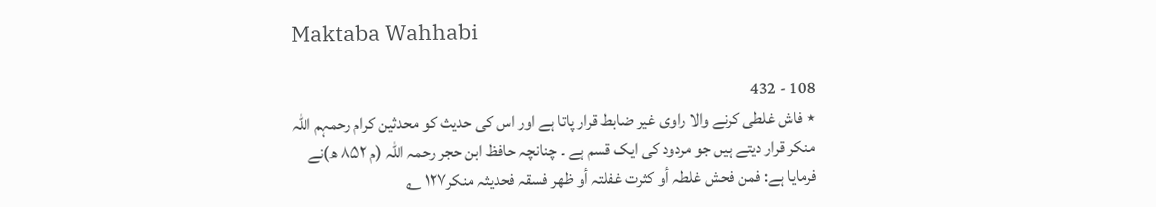Maktaba Wahhabi

108 - 432
٭ فاش غلطی کرنے والا راوی غیر ضابط قرار پاتا ہے اور اس کی حدیث کو محدثین کرام رحمہم اللہ منکر قرار دیتے ہیں جو مردود کی ایک قسم ہے ۔ چنانچہ حافظ ابن حجر رحمہ اللہ (م ۸۵۲ ھ)نے فرمایا ہے: فمن فحش غلطہ أو کثرت غفلتہ أو ظھر فسقہ فحدیثہ منکر۱۲۷ ؎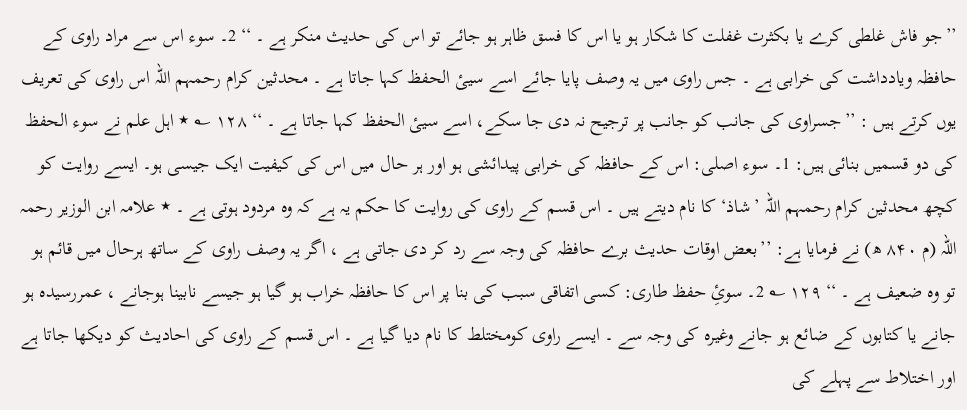’’جو فاش غلطی کرے یا بکثرت غفلت کا شکار ہو یا اس کا فسق ظاہر ہو جائے تو اس کی حدیث منکر ہے ۔ ‘‘ 2۔ سوء اس سے مراد راوی کے حافظہ ویادداشت کی خرابی ہے ۔ جس راوی میں یہ وصف پایا جائے اسے سییٔ الحفظ کہا جاتا ہے ۔ محدثین کرام رحمہم اللہ اس راوی کی تعریف یوں کرتے ہیں : ’’جسراوی کی جانب کو جانب پر ترجیح نہ دی جا سکے، اسے سییٔ الحفظ کہا جاتا ہے ۔ ‘‘ ۱۲۸ ؎ ٭ اہل علم نے سوء الحفظ کی دو قسمیں بنائی ہیں: 1۔ سوء اصلی: اس کے حافظہ کی خرابی پیدائشی ہو اور ہر حال میں اس کی کیفیت ایک جیسی ہو۔ ایسے روایت کو کچھ محدثین کرام رحمہم اللہ ’شاذ‘ کا نام دیتے ہیں ۔ اس قسم کے راوی کی روایت کا حکم یہ ہے کہ وہ مردود ہوتی ہے ۔ ٭ علامہ ابن الوزیر رحمہ اللہ (م ۸۴۰ ھ) نے فرمایا ہے: ’’بعض اوقات حدیث برے حافظہ کی وجہ سے رد کر دی جاتی ہے ، اگر یہ وصف راوی کے ساتھ ہرحال میں قائم ہو تو وہ ضعیف ہے ۔ ‘‘ ۱۲۹ ؎ 2۔ سوئِ حفظ طاری: کسی اتفاقی سبب کی بنا پر اس کا حافظہ خراب ہو گیا ہو جیسے نابینا ہوجانے ، عمررسیدہ ہو جانے یا کتابوں کے ضائع ہو جانے وغیرہ کی وجہ سے ۔ ایسے راوی کومختلط کا نام دیا گیا ہے ۔ اس قسم کے راوی کی احادیث کو دیکھا جاتا ہے اور اختلاط سے پہلے کی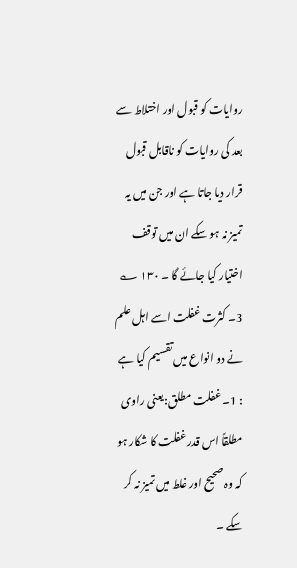روایات کو قبول اور اختلاط سے بعد کی روایات کو ناقابل قبول قرار دیا جاتا ہے اور جن میں یہ تمیز نہ ہو سکے ان میں توقف اختیار کیا جائے گا ۔ ۱۳۰ ؎ 3۔ کثرت غفلت اسے اہل علم نے دو انواع میں تقسیم کیا ہے : 1۔ غفلت مطلق:یعنی راوی مطلقاً اس قدر غفلت کا شکار ہو کہ وہ صحیح اور غلط میں تمیز نہ کر سکے ۔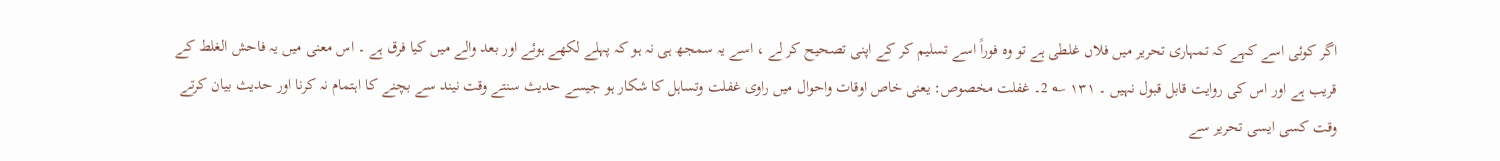اگر کوئی اسے کہے کہ تمہاری تحریر میں فلاں غلطی ہے تو وہ فوراً اسے تسلیم کر کے اپنی تصحیح کر لے ، اسے یہ سمجھ ہی نہ ہو کہ پہلے لکھے ہوئے اور بعد والے میں کیا فرق ہے ۔ اس معنی میں یہ فاحش الغلط کے قریب ہے اور اس کی روایت قابل قبول نہیں ۔ ۱۳۱ ؎ 2۔ غفلت مخصوص: یعنی خاص اوقات واحوال میں راوی غفلت وتساہل کا شکار ہو جیسے حدیث سنتے وقت نیند سے بچنے کا اہتمام نہ کرنا اور حدیث بیان کرتے وقت کسی ایسی تحریر سے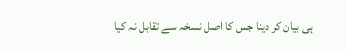ہی بیان کر دینا جس کا اصل نسخہ سے تقابل نہ کیا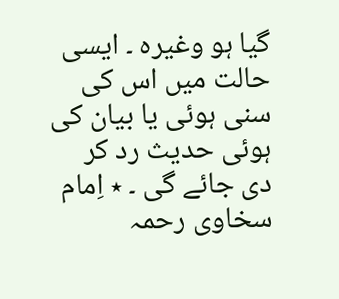گیا ہو وغیرہ ۔ ایسی حالت میں اس کی سنی ہوئی یا بیان کی ہوئی حدیث رد کر دی جائے گی ۔ ٭ اِمام سخاوی رحمہ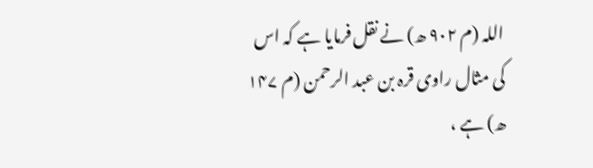اللہ (م ۹۰۲ ھ) نے نقل فرمایا ہے کہ اس کی مثال راوی قرہ بن عبد الرحمن (م ۱۴۷ ھ) ہے ،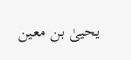یحییٰ بن معین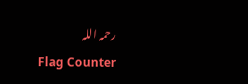رحمہ اللہ
Flag Counter